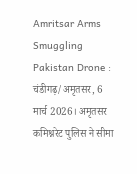Amritsar Arms Smuggling Pakistan Drone : चंडीगढ़/अमृतसर, 6 मार्च 2026। अमृतसर कमिश्नरेट पुलिस ने सीमा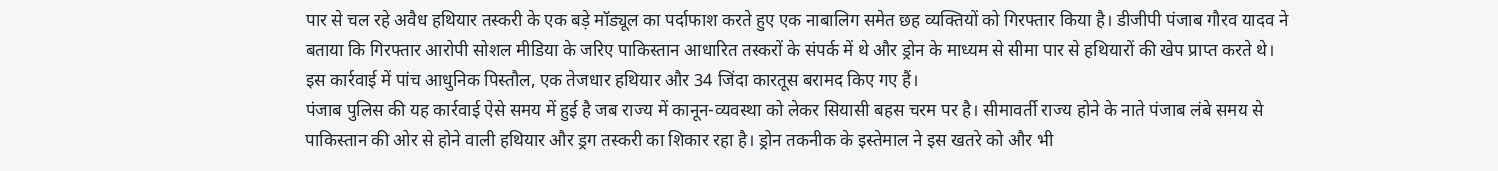पार से चल रहे अवैध हथियार तस्करी के एक बड़े मॉड्यूल का पर्दाफाश करते हुए एक नाबालिग समेत छह व्यक्तियों को गिरफ्तार किया है। डीजीपी पंजाब गौरव यादव ने बताया कि गिरफ्तार आरोपी सोशल मीडिया के जरिए पाकिस्तान आधारित तस्करों के संपर्क में थे और ड्रोन के माध्यम से सीमा पार से हथियारों की खेप प्राप्त करते थे। इस कार्रवाई में पांच आधुनिक पिस्तौल, एक तेजधार हथियार और 34 जिंदा कारतूस बरामद किए गए हैं।
पंजाब पुलिस की यह कार्रवाई ऐसे समय में हुई है जब राज्य में कानून-व्यवस्था को लेकर सियासी बहस चरम पर है। सीमावर्ती राज्य होने के नाते पंजाब लंबे समय से पाकिस्तान की ओर से होने वाली हथियार और ड्रग तस्करी का शिकार रहा है। ड्रोन तकनीक के इस्तेमाल ने इस खतरे को और भी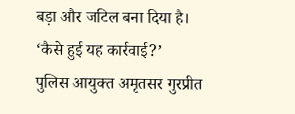बड़ा और जटिल बना दिया है।
‘कैसे हुई यह कार्रवाई?’
पुलिस आयुक्त अमृतसर गुरप्रीत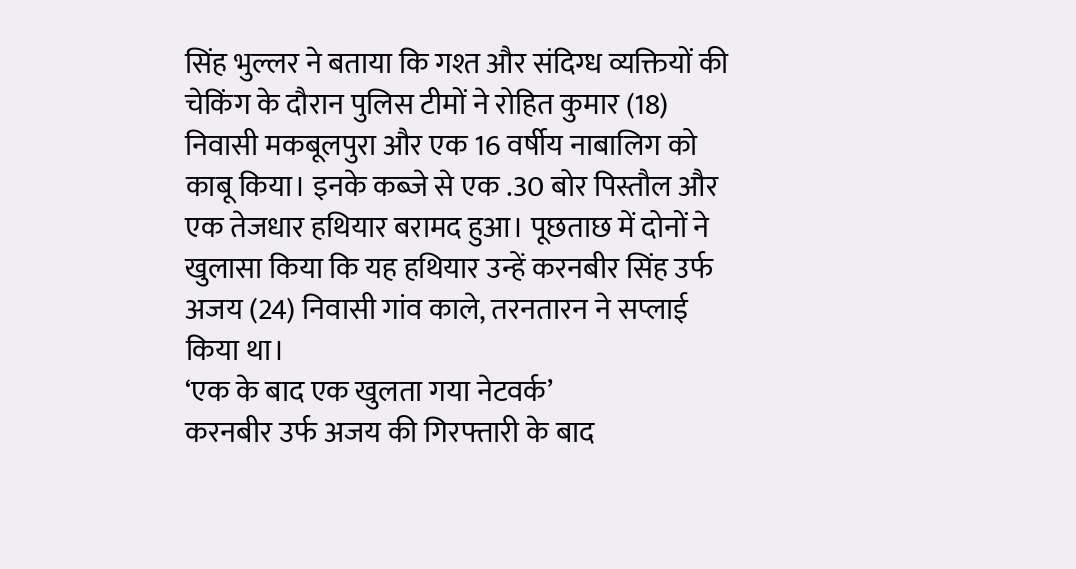सिंह भुल्लर ने बताया कि गश्त और संदिग्ध व्यक्तियों की चेकिंग के दौरान पुलिस टीमों ने रोहित कुमार (18) निवासी मकबूलपुरा और एक 16 वर्षीय नाबालिग को काबू किया। इनके कब्जे से एक .30 बोर पिस्तौल और एक तेजधार हथियार बरामद हुआ। पूछताछ में दोनों ने खुलासा किया कि यह हथियार उन्हें करनबीर सिंह उर्फ अजय (24) निवासी गांव काले, तरनतारन ने सप्लाई किया था।
‘एक के बाद एक खुलता गया नेटवर्क’
करनबीर उर्फ अजय की गिरफ्तारी के बाद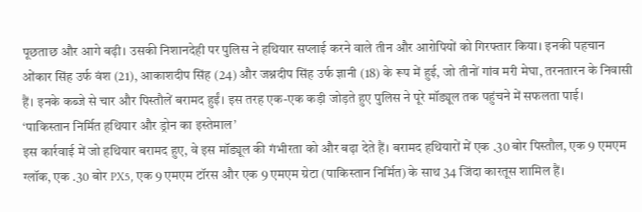पूछताछ और आगे बढ़ी। उसकी निशानदेही पर पुलिस ने हथियार सप्लाई करने वाले तीन और आरोपियों को गिरफ्तार किया। इनकी पहचान ओंकार सिंह उर्फ वंश (21), आकाशदीप सिंह (24) और जश्नदीप सिंह उर्फ ज्ञानी (18) के रूप में हुई, जो तीनों गांव मरी मेघा, तरनतारन के निवासी हैं। इनके कब्जे से चार और पिस्तौलें बरामद हुईं। इस तरह एक-एक कड़ी जोड़ते हुए पुलिस ने पूरे मॉड्यूल तक पहुंचने में सफलता पाई।
‘पाकिस्तान निर्मित हथियार और ड्रोन का इस्तेमाल’
इस कार्रवाई में जो हथियार बरामद हुए, वे इस मॉड्यूल की गंभीरता को और बढ़ा देते हैं। बरामद हथियारों में एक .30 बोर पिस्तौल, एक 9 एमएम ग्लॉक, एक .30 बोर PX5, एक 9 एमएम टॉरस और एक 9 एमएम ग्रेटा (पाकिस्तान निर्मित) के साथ 34 जिंदा कारतूस शामिल हैं।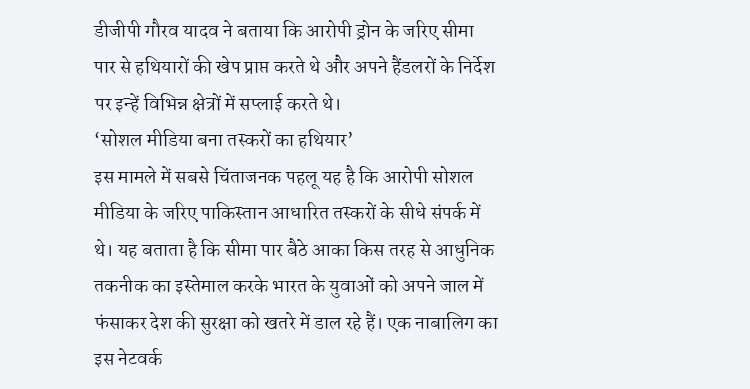डीजीपी गौरव यादव ने बताया कि आरोपी ड्रोन के जरिए सीमा पार से हथियारों की खेप प्राप्त करते थे और अपने हैंडलरों के निर्देश पर इन्हें विभिन्न क्षेत्रों में सप्लाई करते थे।
‘सोशल मीडिया बना तस्करों का हथियार’
इस मामले में सबसे चिंताजनक पहलू यह है कि आरोपी सोशल मीडिया के जरिए पाकिस्तान आधारित तस्करों के सीधे संपर्क में थे। यह बताता है कि सीमा पार बैठे आका किस तरह से आधुनिक तकनीक का इस्तेमाल करके भारत के युवाओं को अपने जाल में फंसाकर देश की सुरक्षा को खतरे में डाल रहे हैं। एक नाबालिग का इस नेटवर्क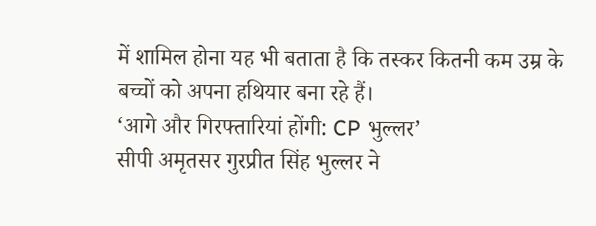में शामिल होना यह भी बताता है कि तस्कर कितनी कम उम्र के बच्चों को अपना हथियार बना रहे हैं।
‘आगे और गिरफ्तारियां होंगी: CP भुल्लर’
सीपी अमृतसर गुरप्रीत सिंह भुल्लर ने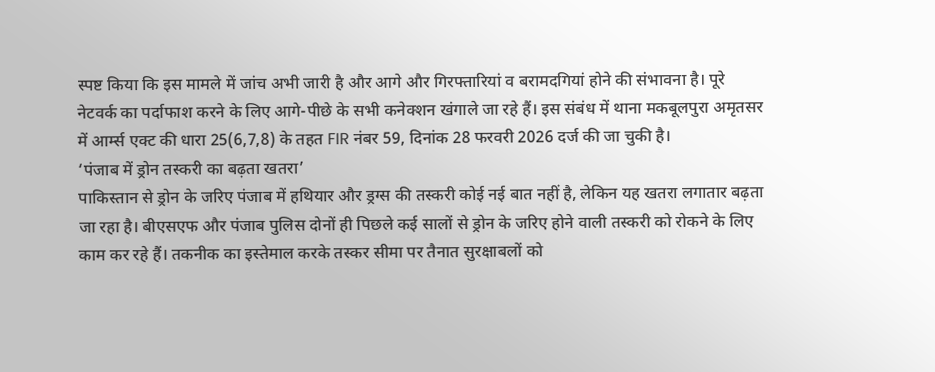स्पष्ट किया कि इस मामले में जांच अभी जारी है और आगे और गिरफ्तारियां व बरामदगियां होने की संभावना है। पूरे नेटवर्क का पर्दाफाश करने के लिए आगे-पीछे के सभी कनेक्शन खंगाले जा रहे हैं। इस संबंध में थाना मकबूलपुरा अमृतसर में आर्म्स एक्ट की धारा 25(6,7,8) के तहत FIR नंबर 59, दिनांक 28 फरवरी 2026 दर्ज की जा चुकी है।
‘पंजाब में ड्रोन तस्करी का बढ़ता खतरा’
पाकिस्तान से ड्रोन के जरिए पंजाब में हथियार और ड्रग्स की तस्करी कोई नई बात नहीं है, लेकिन यह खतरा लगातार बढ़ता जा रहा है। बीएसएफ और पंजाब पुलिस दोनों ही पिछले कई सालों से ड्रोन के जरिए होने वाली तस्करी को रोकने के लिए काम कर रहे हैं। तकनीक का इस्तेमाल करके तस्कर सीमा पर तैनात सुरक्षाबलों को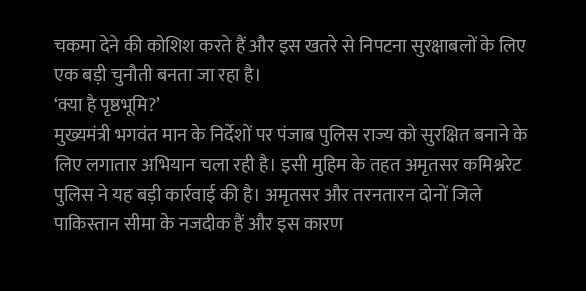चकमा देने की कोशिश करते हैं और इस खतरे से निपटना सुरक्षाबलों के लिए एक बड़ी चुनौती बनता जा रहा है।
‘क्या है पृष्ठभूमि?’
मुख्यमंत्री भगवंत मान के निर्देशों पर पंजाब पुलिस राज्य को सुरक्षित बनाने के लिए लगातार अभियान चला रही है। इसी मुहिम के तहत अमृतसर कमिश्नरेट पुलिस ने यह बड़ी कार्रवाई की है। अमृतसर और तरनतारन दोनों जिले पाकिस्तान सीमा के नजदीक हैं और इस कारण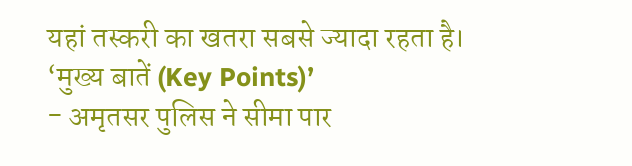यहां तस्करी का खतरा सबसे ज्यादा रहता है।
‘मुख्य बातें (Key Points)’
- अमृतसर पुलिस ने सीमा पार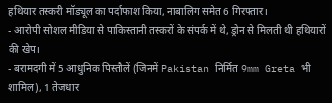हथियार तस्करी मॉड्यूल का पर्दाफाश किया, नाबालिग समेत 6 गिरफ्तार।
- आरोपी सोशल मीडिया से पाकिस्तानी तस्करों के संपर्क में थे, ड्रोन से मिलती थी हथियारों की खेप।
- बरामदगी में 5 आधुनिक पिस्तौलें (जिनमें Pakistan निर्मित 9mm Greta भी शामिल), 1 तेजधार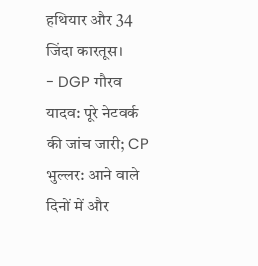हथियार और 34 जिंदा कारतूस।
- DGP गौरव यादव: पूरे नेटवर्क की जांच जारी; CP भुल्लर: आने वाले दिनों में और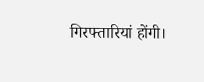गिरफ्तारियां होंगी।